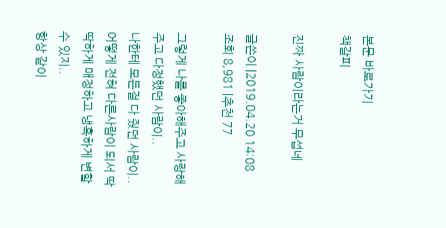본문 바로가기
책갈피

진짜 사람이라는거 무섭네

글쓴이 |2019.04.20 14:08
조회 8,981 |추천 77

그렇게 나를 좋아해주고 사랑해주고 다정했던 사람이..
나한테 모든걸 다 줬던 사람이..
어떻게 전혀 다른사람이 되서 딱딱하게 매정하고 냉혹하게 변할수 있지..
항상 같이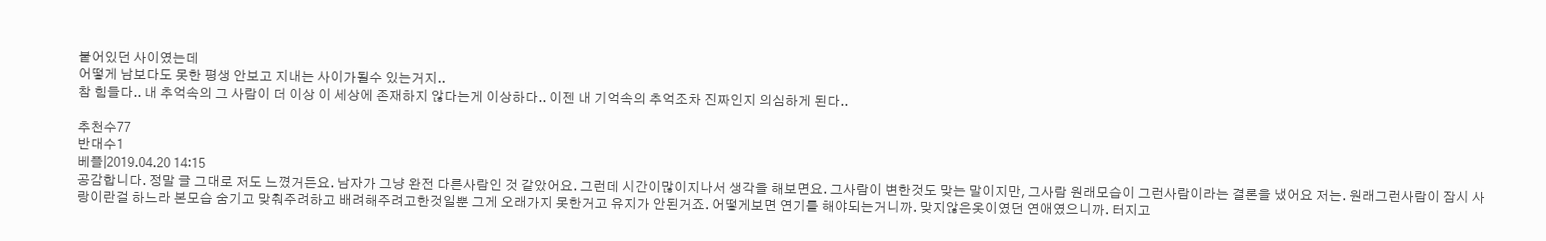붙어있던 사이였는데
어떻게 남보다도 못한 평생 안보고 지내는 사이가될수 있는거지..
참 힘들다.. 내 추억속의 그 사람이 더 이상 이 세상에 존재하지 않다는게 이상하다.. 이젠 내 기억속의 추억조차 진짜인지 의심하게 된다..

추천수77
반대수1
베플|2019.04.20 14:15
공감합니다. 정말 글 그대로 저도 느꼈거든요. 남자가 그냥 완전 다른사람인 것 같았어요. 그런데 시간이많이지나서 생각을 해보면요. 그사람이 변한것도 맞는 말이지만, 그사람 원래모습이 그런사람이라는 결론을 냈어요 저는. 원래그런사람이 잠시 사랑이란걸 하느라 본모습 숨기고 맞춰주려하고 배려해주려고한것일뿐 그게 오래가지 못한거고 유지가 안된거죠. 어떻게보면 연기를 해야되는거니까. 맞지않은옷이였던 연애였으니까. 터지고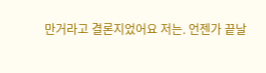만거라고 결론지었어요 저는. 언젠가 끝날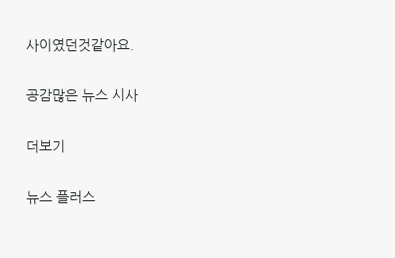사이였던것같아요.

공감많은 뉴스 시사

더보기

뉴스 플러스